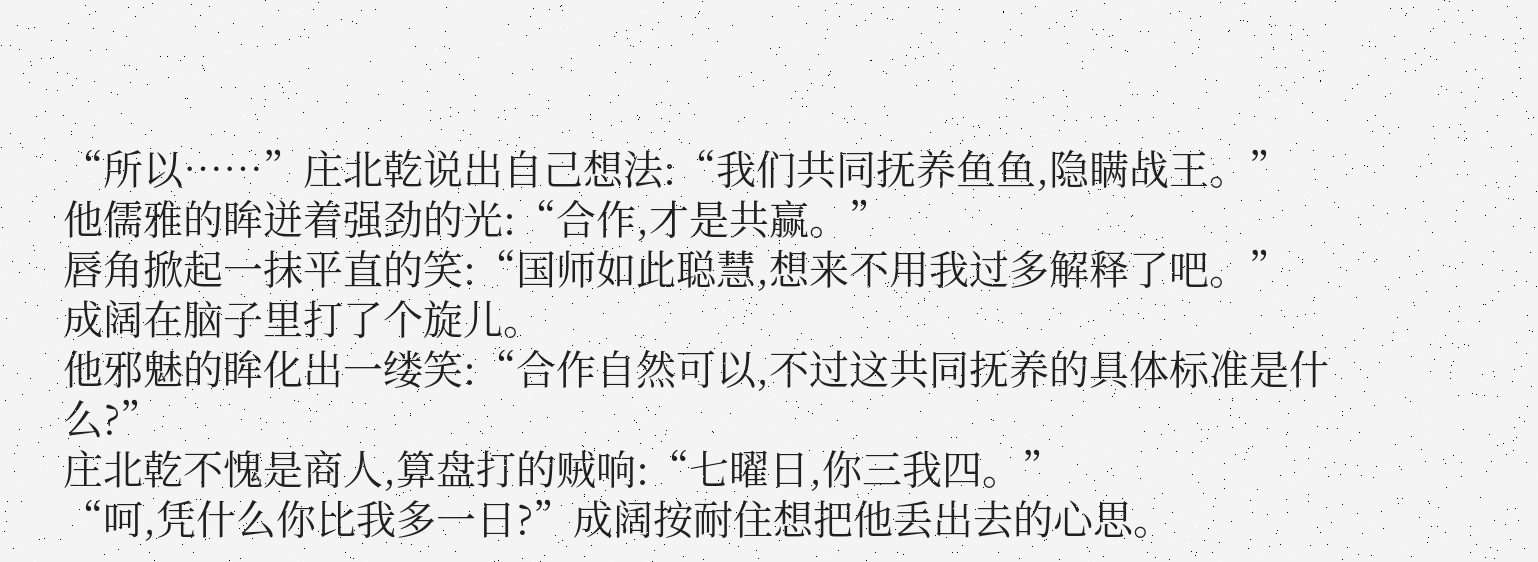“所以……”庄北乾说出自己想法:“我们共同抚养鱼鱼,隐瞒战王。”
他儒雅的眸迸着强劲的光:“合作,才是共赢。”
唇角掀起一抹平直的笑:“国师如此聪慧,想来不用我过多解释了吧。”
成阔在脑子里打了个旋儿。
他邪魅的眸化出一缕笑:“合作自然可以,不过这共同抚养的具体标准是什么?”
庄北乾不愧是商人,算盘打的贼响:“七曜日,你三我四。”
“呵,凭什么你比我多一日?”成阔按耐住想把他丢出去的心思。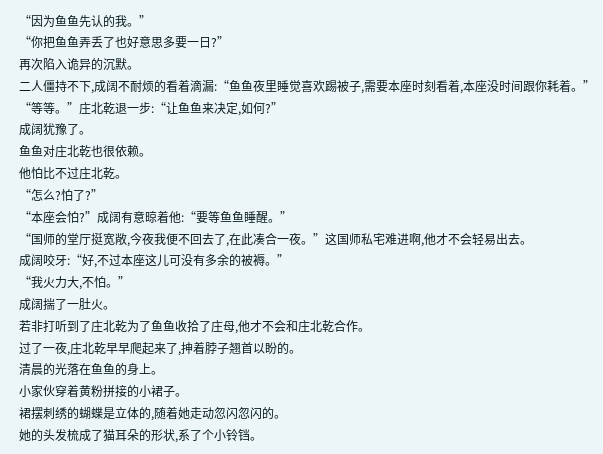“因为鱼鱼先认的我。”
“你把鱼鱼弄丢了也好意思多要一日?”
再次陷入诡异的沉默。
二人僵持不下,成阔不耐烦的看着滴漏:“鱼鱼夜里睡觉喜欢踢被子,需要本座时刻看着,本座没时间跟你耗着。”
“等等。”庄北乾退一步:“让鱼鱼来决定,如何?”
成阔犹豫了。
鱼鱼对庄北乾也很依赖。
他怕比不过庄北乾。
“怎么?怕了?”
“本座会怕?”成阔有意晾着他:“要等鱼鱼睡醒。”
“国师的堂厅挺宽敞,今夜我便不回去了,在此凑合一夜。”这国师私宅难进啊,他才不会轻易出去。
成阔咬牙:“好,不过本座这儿可没有多余的被褥。”
“我火力大,不怕。”
成阔揣了一肚火。
若非打听到了庄北乾为了鱼鱼收拾了庄母,他才不会和庄北乾合作。
过了一夜,庄北乾早早爬起来了,抻着脖子翘首以盼的。
清晨的光落在鱼鱼的身上。
小家伙穿着黄粉拼接的小裙子。
裙摆刺绣的蝴蝶是立体的,随着她走动忽闪忽闪的。
她的头发梳成了猫耳朵的形状,系了个小铃铛。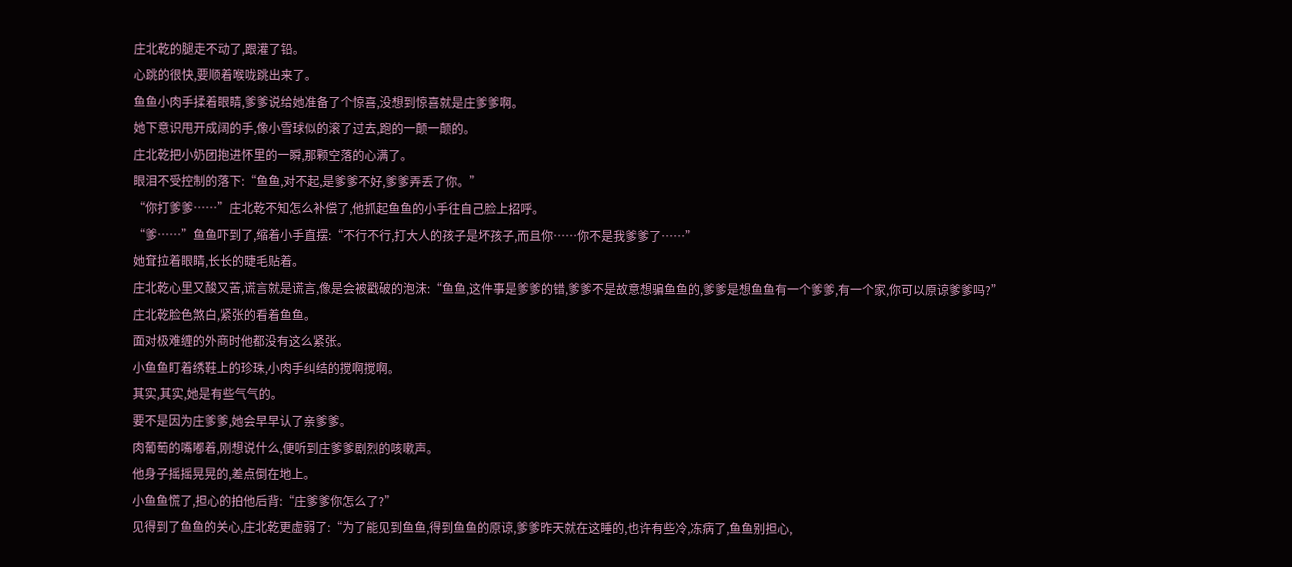庄北乾的腿走不动了,跟灌了铅。
心跳的很快,要顺着喉咙跳出来了。
鱼鱼小肉手揉着眼睛,爹爹说给她准备了个惊喜,没想到惊喜就是庄爹爹啊。
她下意识甩开成阔的手,像小雪球似的滚了过去,跑的一颠一颠的。
庄北乾把小奶团抱进怀里的一瞬,那颗空落的心满了。
眼泪不受控制的落下:“鱼鱼,对不起,是爹爹不好,爹爹弄丢了你。”
“你打爹爹……”庄北乾不知怎么补偿了,他抓起鱼鱼的小手往自己脸上招呼。
“爹……”鱼鱼吓到了,缩着小手直摆:“不行不行,打大人的孩子是坏孩子,而且你……你不是我爹爹了……”
她耷拉着眼睛,长长的睫毛贴着。
庄北乾心里又酸又苦,谎言就是谎言,像是会被戳破的泡沫:“鱼鱼,这件事是爹爹的错,爹爹不是故意想骗鱼鱼的,爹爹是想鱼鱼有一个爹爹,有一个家,你可以原谅爹爹吗?”
庄北乾脸色煞白,紧张的看着鱼鱼。
面对极难缠的外商时他都没有这么紧张。
小鱼鱼盯着绣鞋上的珍珠,小肉手纠结的搅啊搅啊。
其实,其实,她是有些气气的。
要不是因为庄爹爹,她会早早认了亲爹爹。
肉葡萄的嘴嘟着,刚想说什么,便听到庄爹爹剧烈的咳嗽声。
他身子摇摇晃晃的,差点倒在地上。
小鱼鱼慌了,担心的拍他后背:“庄爹爹你怎么了?”
见得到了鱼鱼的关心,庄北乾更虚弱了:“为了能见到鱼鱼,得到鱼鱼的原谅,爹爹昨天就在这睡的,也许有些冷,冻病了,鱼鱼别担心,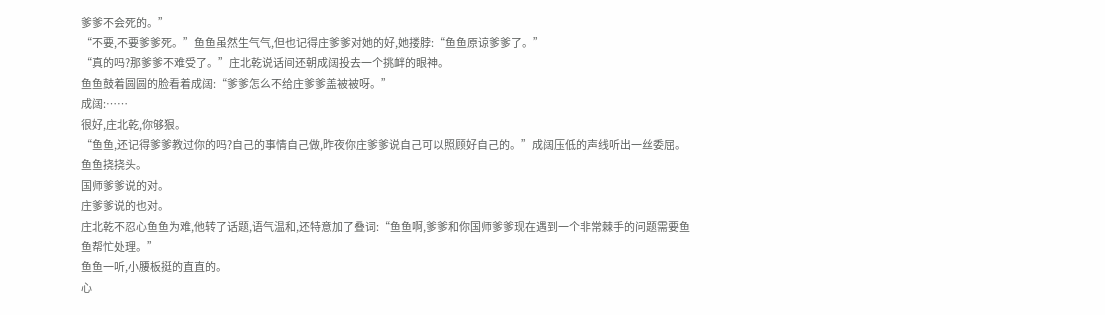爹爹不会死的。”
“不要,不要爹爹死。”鱼鱼虽然生气气,但也记得庄爹爹对她的好,她搂脖:“鱼鱼原谅爹爹了。”
“真的吗?那爹爹不难受了。”庄北乾说话间还朝成阔投去一个挑衅的眼神。
鱼鱼鼓着圆圆的脸看着成阔:“爹爹怎么不给庄爹爹盖被被呀。”
成阔:……
很好,庄北乾,你够狠。
“鱼鱼,还记得爹爹教过你的吗?自己的事情自己做,昨夜你庄爹爹说自己可以照顾好自己的。”成阔压低的声线听出一丝委屈。
鱼鱼挠挠头。
国师爹爹说的对。
庄爹爹说的也对。
庄北乾不忍心鱼鱼为难,他转了话题,语气温和,还特意加了叠词:“鱼鱼啊,爹爹和你国师爹爹现在遇到一个非常棘手的问题需要鱼鱼帮忙处理。”
鱼鱼一听,小腰板挺的直直的。
心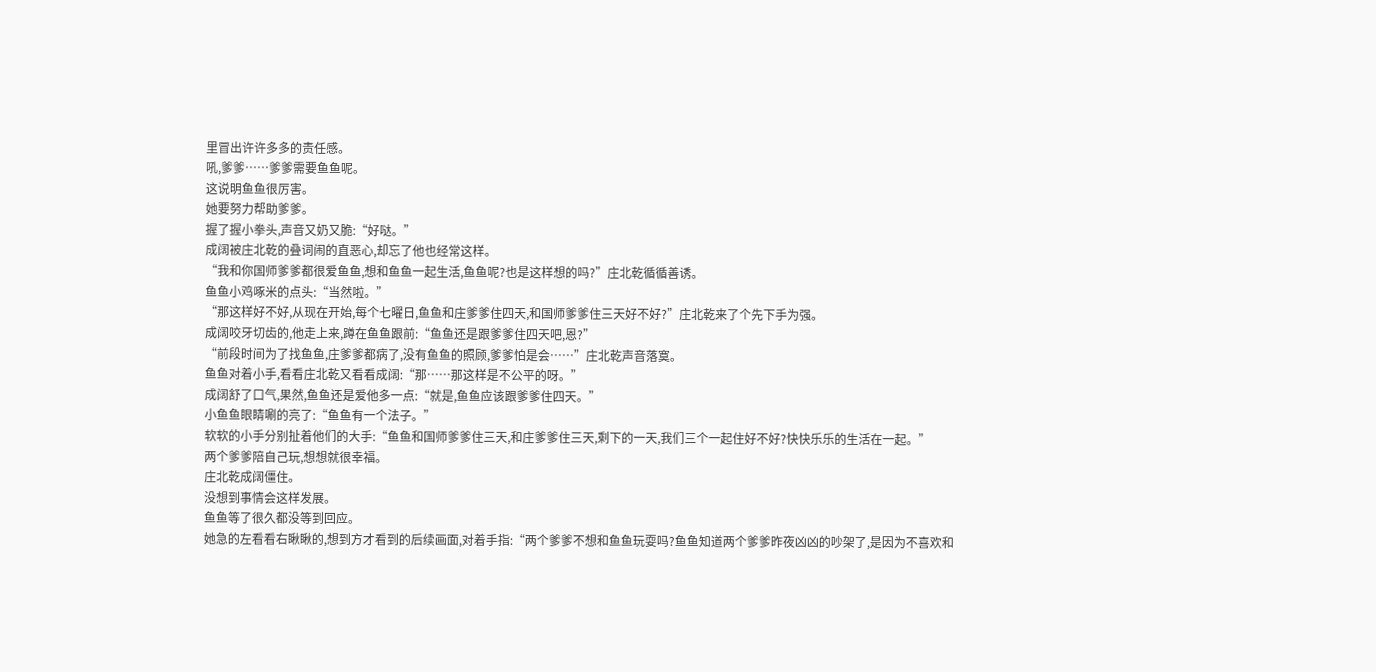里冒出许许多多的责任感。
吼,爹爹……爹爹需要鱼鱼呢。
这说明鱼鱼很厉害。
她要努力帮助爹爹。
握了握小拳头,声音又奶又脆:“好哒。”
成阔被庄北乾的叠词闹的直恶心,却忘了他也经常这样。
“我和你国师爹爹都很爱鱼鱼,想和鱼鱼一起生活,鱼鱼呢?也是这样想的吗?”庄北乾循循善诱。
鱼鱼小鸡啄米的点头:“当然啦。”
“那这样好不好,从现在开始,每个七曜日,鱼鱼和庄爹爹住四天,和国师爹爹住三天好不好?”庄北乾来了个先下手为强。
成阔咬牙切齿的,他走上来,蹲在鱼鱼跟前:“鱼鱼还是跟爹爹住四天吧,恩?”
“前段时间为了找鱼鱼,庄爹爹都病了,没有鱼鱼的照顾,爹爹怕是会……”庄北乾声音落寞。
鱼鱼对着小手,看看庄北乾又看看成阔:“那……那这样是不公平的呀。”
成阔舒了口气,果然,鱼鱼还是爱他多一点:“就是,鱼鱼应该跟爹爹住四天。”
小鱼鱼眼睛唰的亮了:“鱼鱼有一个法子。”
软软的小手分别扯着他们的大手:“鱼鱼和国师爹爹住三天,和庄爹爹住三天,剩下的一天,我们三个一起住好不好?快快乐乐的生活在一起。”
两个爹爹陪自己玩,想想就很幸福。
庄北乾成阔僵住。
没想到事情会这样发展。
鱼鱼等了很久都没等到回应。
她急的左看看右瞅瞅的,想到方才看到的后续画面,对着手指:“两个爹爹不想和鱼鱼玩耍吗?鱼鱼知道两个爹爹昨夜凶凶的吵架了,是因为不喜欢和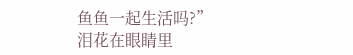鱼鱼一起生活吗?”
泪花在眼睛里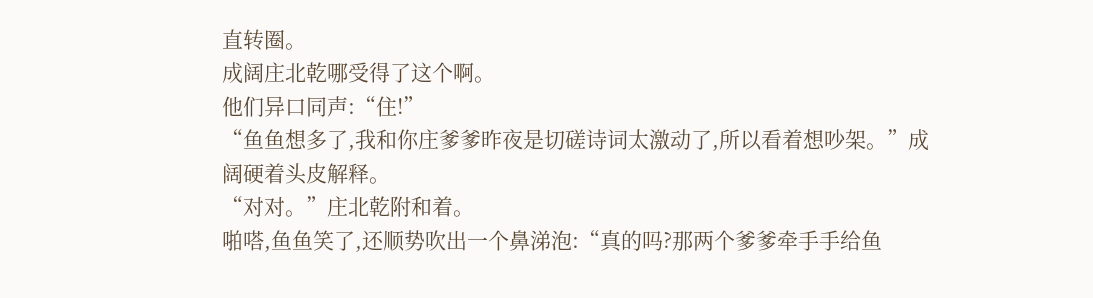直转圈。
成阔庄北乾哪受得了这个啊。
他们异口同声:“住!”
“鱼鱼想多了,我和你庄爹爹昨夜是切磋诗词太激动了,所以看着想吵架。”成阔硬着头皮解释。
“对对。”庄北乾附和着。
啪嗒,鱼鱼笑了,还顺势吹出一个鼻涕泡:“真的吗?那两个爹爹牵手手给鱼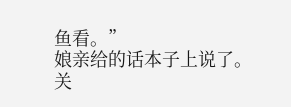鱼看。”
娘亲给的话本子上说了。
关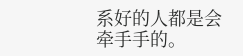系好的人都是会牵手手的。